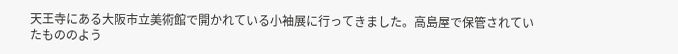天王寺にある大阪市立美術館で開かれている小袖展に行ってきました。高島屋で保管されていたもののよう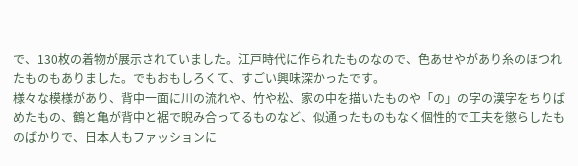で、130枚の着物が展示されていました。江戸時代に作られたものなので、色あせやがあり糸のほつれたものもありました。でもおもしろくて、すごい興味深かったです。
様々な模様があり、背中一面に川の流れや、竹や松、家の中を描いたものや「の」の字の漢字をちりばめたもの、鶴と亀が背中と裾で睨み合ってるものなど、似通ったものもなく個性的で工夫を懲らしたものばかりで、日本人もファッションに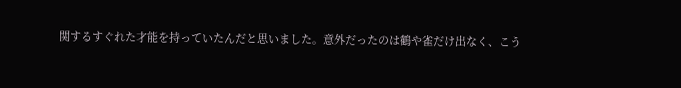関するすぐれた才能を持っていたんだと思いました。意外だったのは鶴や雀だけ出なく、こう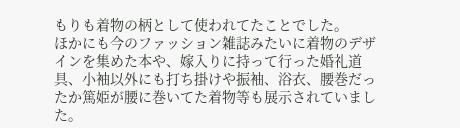もりも着物の柄として使われてたことでした。
ほかにも今のファッション雑誌みたいに着物のデザインを集めた本や、嫁入りに持って行った婚礼道具、小袖以外にも打ち掛けや振袖、浴衣、腰巻だったか篤姫が腰に巻いてた着物等も展示されていました。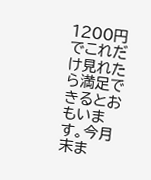1200円でこれだけ見れたら満足できるとおもいます。今月末ま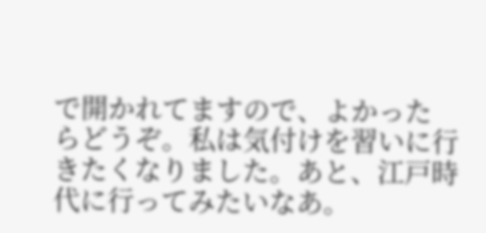で開かれてますので、よかった
らどうぞ。私は気付けを習いに行きたくなりました。あと、江戸時代に行ってみたいなあ。